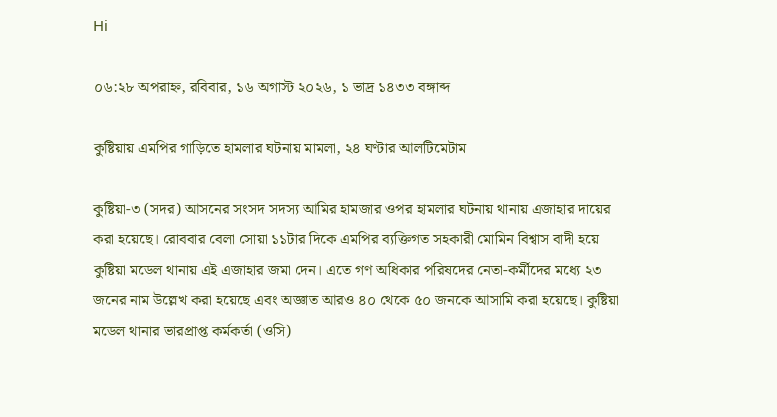Hi

০৬:২৮ অপরাহ্ন, রবিবার, ১৬ অগাস্ট ২০২৬, ১ ভাদ্র ১৪৩৩ বঙ্গাব্দ

কুষ্টিয়ায় এমপির গাড়িতে হামলার ঘটনায় মামলা, ২৪ ঘণ্টার আলটিমেটাম

কুষ্টিয়া-৩ (সদর) আসনের সংসদ সদস্য আমির হামজার ওপর হামলার ঘটনায় থানায় এজাহার দায়ের করা হয়েছে। রোববার বেলা সোয়া ১১টার দিকে এমপির ব্যক্তিগত সহকারী মোমিন বিশ্বাস বাদী হয়ে কুষ্টিয়া মডেল থানায় এই এজাহার জমা দেন। এতে গণ অধিকার পরিষদের নেতা-কর্মীদের মধ্যে ২৩ জনের নাম উল্লেখ করা হয়েছে এবং অজ্ঞাত আরও ৪০ থেকে ৫০ জনকে আসামি করা হয়েছে। কুষ্টিয়া মডেল থানার ভারপ্রাপ্ত কর্মকর্তা (ওসি)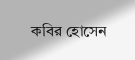কবির হোসেন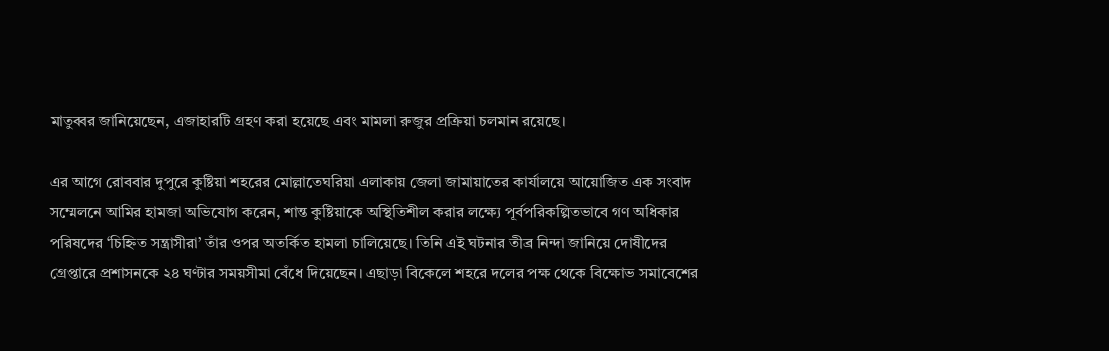মাতুব্বর জানিয়েছেন, এজাহারটি গ্রহণ করা হয়েছে এবং মামলা রুজুর প্রক্রিয়া চলমান রয়েছে।

এর আগে রোববার দুপুরে কুষ্টিয়া শহরের মোল্লাতেঘরিয়া এলাকায় জেলা জামায়াতের কার্যালয়ে আয়োজিত এক সংবাদ সম্মেলনে আমির হামজা অভিযোগ করেন, শান্ত কুষ্টিয়াকে অস্থিতিশীল করার লক্ষ্যে পূর্বপরিকল্পিতভাবে গণ অধিকার পরিষদের ‘চিহ্নিত সন্ত্রাসীরা’ তাঁর ওপর অতর্কিত হামলা চালিয়েছে। তিনি এই ঘটনার তীব্র নিন্দা জানিয়ে দোষীদের গ্রেপ্তারে প্রশাসনকে ২৪ ঘণ্টার সময়সীমা বেঁধে দিয়েছেন। এছাড়া বিকেলে শহরে দলের পক্ষ থেকে বিক্ষোভ সমাবেশের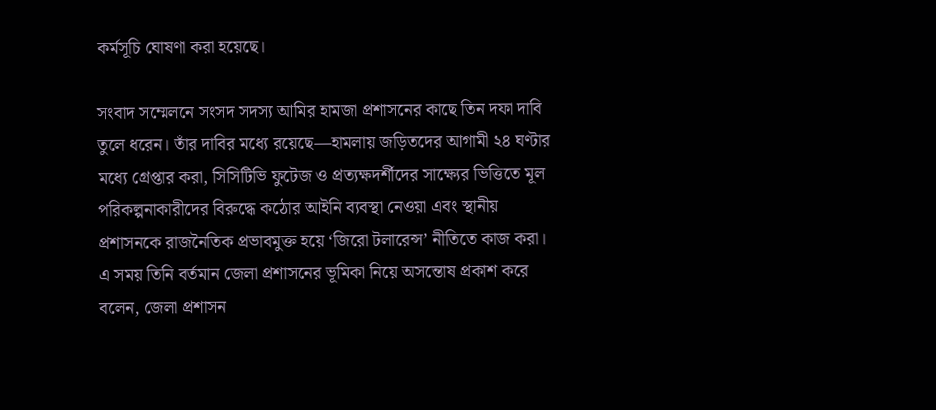কর্মসূচি ঘোষণা করা হয়েছে।

সংবাদ সম্মেলনে সংসদ সদস্য আমির হামজা প্রশাসনের কাছে তিন দফা দাবি তুলে ধরেন। তাঁর দাবির মধ্যে রয়েছে—হামলায় জড়িতদের আগামী ২৪ ঘণ্টার মধ্যে গ্রেপ্তার করা, সিসিটিভি ফুটেজ ও প্রত্যক্ষদর্শীদের সাক্ষ্যের ভিত্তিতে মূল পরিকল্পনাকারীদের বিরুদ্ধে কঠোর আইনি ব্যবস্থা নেওয়া এবং স্থানীয় প্রশাসনকে রাজনৈতিক প্রভাবমুক্ত হয়ে ‘জিরো টলারেন্স’ নীতিতে কাজ করা। এ সময় তিনি বর্তমান জেলা প্রশাসনের ভূমিকা নিয়ে অসন্তোষ প্রকাশ করে বলেন, জেলা প্রশাসন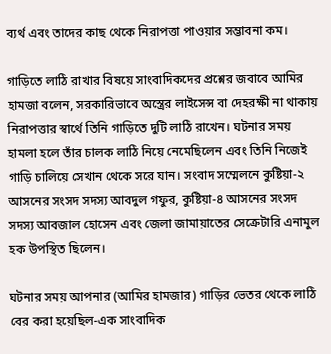ব্যর্থ এবং তাদের কাছ থেকে নিরাপত্তা পাওয়ার সম্ভাবনা কম।

গাড়িতে লাঠি রাখার বিষয়ে সাংবাদিকদের প্রশ্নের জবাবে আমির হামজা বলেন, সরকারিভাবে অস্ত্রের লাইসেন্স বা দেহরক্ষী না থাকায় নিরাপত্তার স্বার্থে তিনি গাড়িতে দুটি লাঠি রাখেন। ঘটনার সময় হামলা হলে তাঁর চালক লাঠি নিয়ে নেমেছিলেন এবং তিনি নিজেই গাড়ি চালিয়ে সেখান থেকে সরে যান। সংবাদ সম্মেলনে কুষ্টিয়া-২ আসনের সংসদ সদস্য আবদুল গফুর, কুষ্টিয়া-৪ আসনের সংসদ সদস্য আবজাল হোসেন এবং জেলা জামায়াতের সেক্রেটারি এনামুল হক উপস্থিত ছিলেন।

ঘটনার সময় আপনার (আমির হামজার) গাড়ির ভেতর থেকে লাঠি বের করা হয়েছিল-এক সাংবাদিক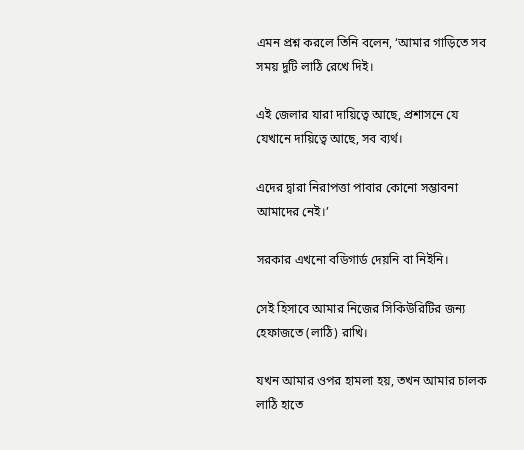এমন প্রশ্ন করলে তিনি বলেন, ‘আমার গাড়িতে সব সময় দুটি লাঠি রেখে দিই।

এই জেলার যারা দায়িত্বে আছে, প্রশাসনে যে যেখানে দায়িত্বে আছে, সব ব্যর্থ।

এদের দ্বারা নিরাপত্তা পাবার কোনো সম্ভাবনা আমাদের নেই।’

সরকার এখনো বডিগার্ড দেয়নি বা নিইনি।

সেই হিসাবে আমার নিজের সিকিউরিটির জন্য হেফাজতে (লাঠি) রাখি।

যখন আমার ওপর হামলা হয়, তখন আমার চালক লাঠি হাতে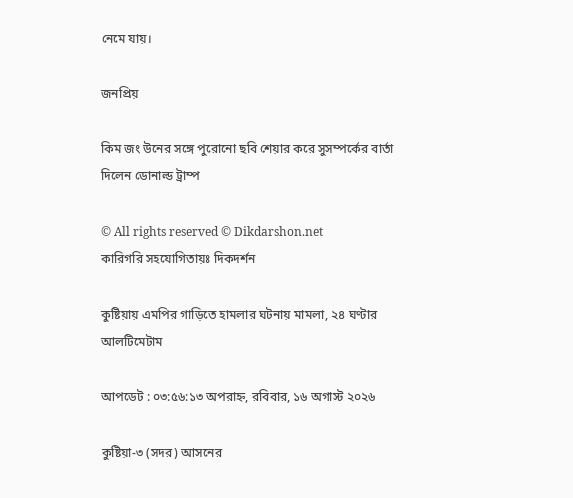নেমে যায়।

জনপ্রিয়

কিম জং উনের সঙ্গে পুরোনো ছবি শেয়ার করে সুসম্পর্কের বার্তা দিলেন ডোনাল্ড ট্রাম্প

© All rights reserved © Dikdarshon.net
কারিগরি সহযোগিতায়ঃ দিকদর্শন

কুষ্টিয়ায় এমপির গাড়িতে হামলার ঘটনায় মামলা, ২৪ ঘণ্টার আলটিমেটাম

আপডেট : ০৩:৫৬:১৩ অপরাহ্ন, রবিবার, ১৬ অগাস্ট ২০২৬

কুষ্টিয়া-৩ (সদর) আসনের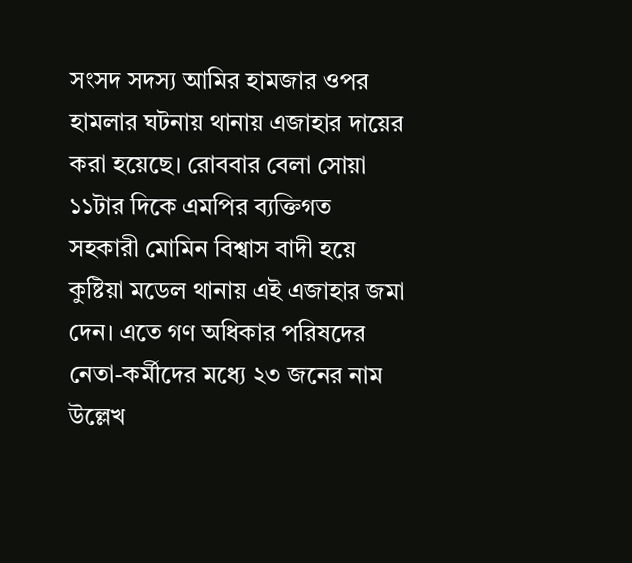সংসদ সদস্য আমির হামজার ওপর হামলার ঘটনায় থানায় এজাহার দায়ের করা হয়েছে। রোববার বেলা সোয়া ১১টার দিকে এমপির ব্যক্তিগত সহকারী মোমিন বিশ্বাস বাদী হয়ে কুষ্টিয়া মডেল থানায় এই এজাহার জমা দেন। এতে গণ অধিকার পরিষদের নেতা-কর্মীদের মধ্যে ২৩ জনের নাম উল্লেখ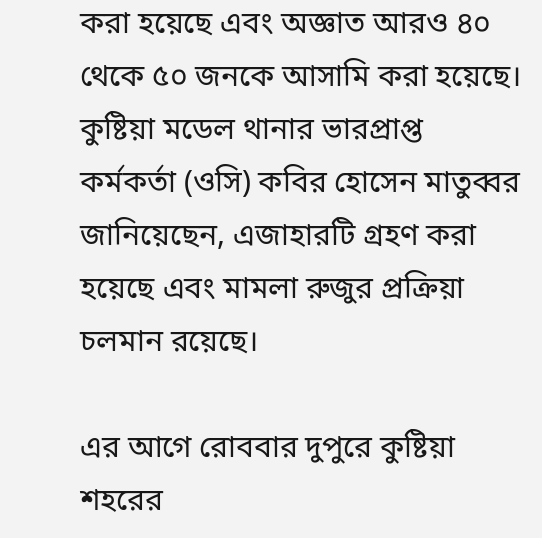করা হয়েছে এবং অজ্ঞাত আরও ৪০ থেকে ৫০ জনকে আসামি করা হয়েছে। কুষ্টিয়া মডেল থানার ভারপ্রাপ্ত কর্মকর্তা (ওসি) কবির হোসেন মাতুব্বর জানিয়েছেন, এজাহারটি গ্রহণ করা হয়েছে এবং মামলা রুজুর প্রক্রিয়া চলমান রয়েছে।

এর আগে রোববার দুপুরে কুষ্টিয়া শহরের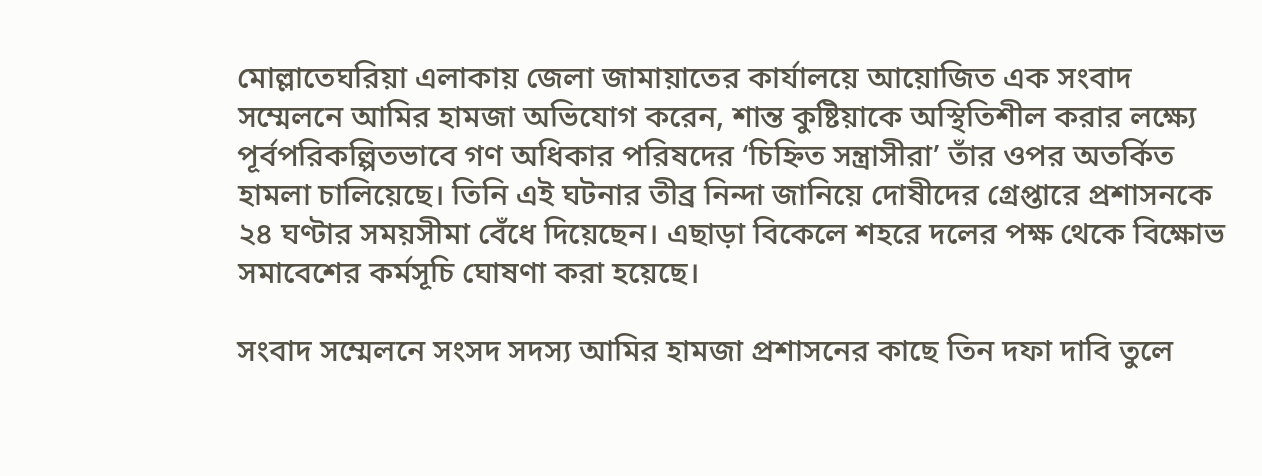মোল্লাতেঘরিয়া এলাকায় জেলা জামায়াতের কার্যালয়ে আয়োজিত এক সংবাদ সম্মেলনে আমির হামজা অভিযোগ করেন, শান্ত কুষ্টিয়াকে অস্থিতিশীল করার লক্ষ্যে পূর্বপরিকল্পিতভাবে গণ অধিকার পরিষদের ‘চিহ্নিত সন্ত্রাসীরা’ তাঁর ওপর অতর্কিত হামলা চালিয়েছে। তিনি এই ঘটনার তীব্র নিন্দা জানিয়ে দোষীদের গ্রেপ্তারে প্রশাসনকে ২৪ ঘণ্টার সময়সীমা বেঁধে দিয়েছেন। এছাড়া বিকেলে শহরে দলের পক্ষ থেকে বিক্ষোভ সমাবেশের কর্মসূচি ঘোষণা করা হয়েছে।

সংবাদ সম্মেলনে সংসদ সদস্য আমির হামজা প্রশাসনের কাছে তিন দফা দাবি তুলে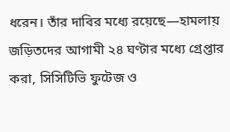ধরেন। তাঁর দাবির মধ্যে রয়েছে—হামলায় জড়িতদের আগামী ২৪ ঘণ্টার মধ্যে গ্রেপ্তার করা, সিসিটিভি ফুটেজ ও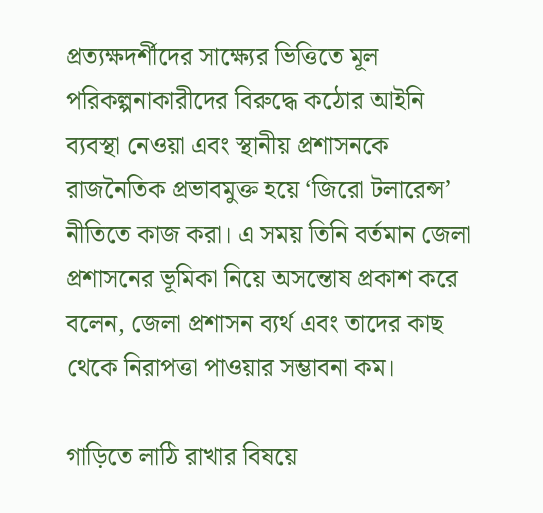প্রত্যক্ষদর্শীদের সাক্ষ্যের ভিত্তিতে মূল পরিকল্পনাকারীদের বিরুদ্ধে কঠোর আইনি ব্যবস্থা নেওয়া এবং স্থানীয় প্রশাসনকে রাজনৈতিক প্রভাবমুক্ত হয়ে ‘জিরো টলারেন্স’ নীতিতে কাজ করা। এ সময় তিনি বর্তমান জেলা প্রশাসনের ভূমিকা নিয়ে অসন্তোষ প্রকাশ করে বলেন, জেলা প্রশাসন ব্যর্থ এবং তাদের কাছ থেকে নিরাপত্তা পাওয়ার সম্ভাবনা কম।

গাড়িতে লাঠি রাখার বিষয়ে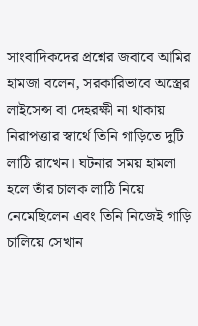সাংবাদিকদের প্রশ্নের জবাবে আমির হামজা বলেন, সরকারিভাবে অস্ত্রের লাইসেন্স বা দেহরক্ষী না থাকায় নিরাপত্তার স্বার্থে তিনি গাড়িতে দুটি লাঠি রাখেন। ঘটনার সময় হামলা হলে তাঁর চালক লাঠি নিয়ে নেমেছিলেন এবং তিনি নিজেই গাড়ি চালিয়ে সেখান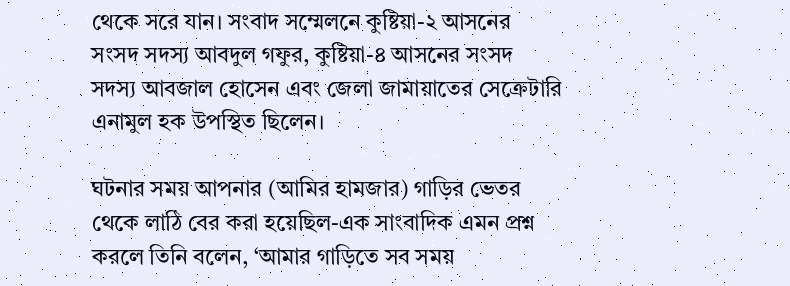থেকে সরে যান। সংবাদ সম্মেলনে কুষ্টিয়া-২ আসনের সংসদ সদস্য আবদুল গফুর, কুষ্টিয়া-৪ আসনের সংসদ সদস্য আবজাল হোসেন এবং জেলা জামায়াতের সেক্রেটারি এনামুল হক উপস্থিত ছিলেন।

ঘটনার সময় আপনার (আমির হামজার) গাড়ির ভেতর থেকে লাঠি বের করা হয়েছিল-এক সাংবাদিক এমন প্রশ্ন করলে তিনি বলেন, ‘আমার গাড়িতে সব সময়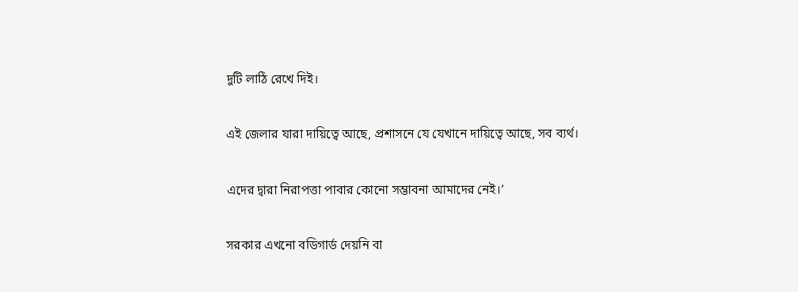দুটি লাঠি রেখে দিই।

এই জেলার যারা দায়িত্বে আছে, প্রশাসনে যে যেখানে দায়িত্বে আছে, সব ব্যর্থ।

এদের দ্বারা নিরাপত্তা পাবার কোনো সম্ভাবনা আমাদের নেই।’

সরকার এখনো বডিগার্ড দেয়নি বা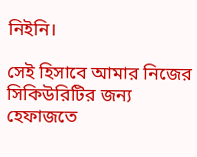নিইনি।

সেই হিসাবে আমার নিজের সিকিউরিটির জন্য হেফাজতে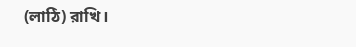(লাঠি) রাখি।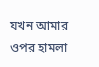যখন আমার ওপর হামলা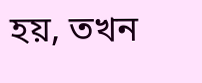হয়, তখন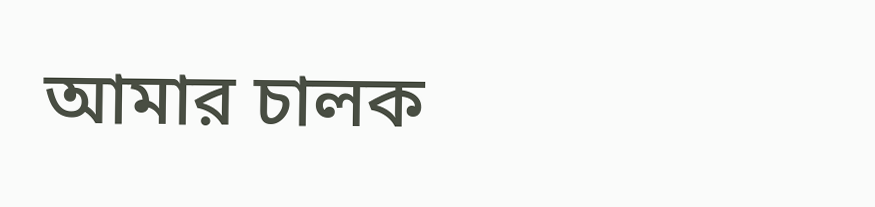আমার চালক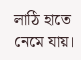লাঠি হাতে নেমে যায়।